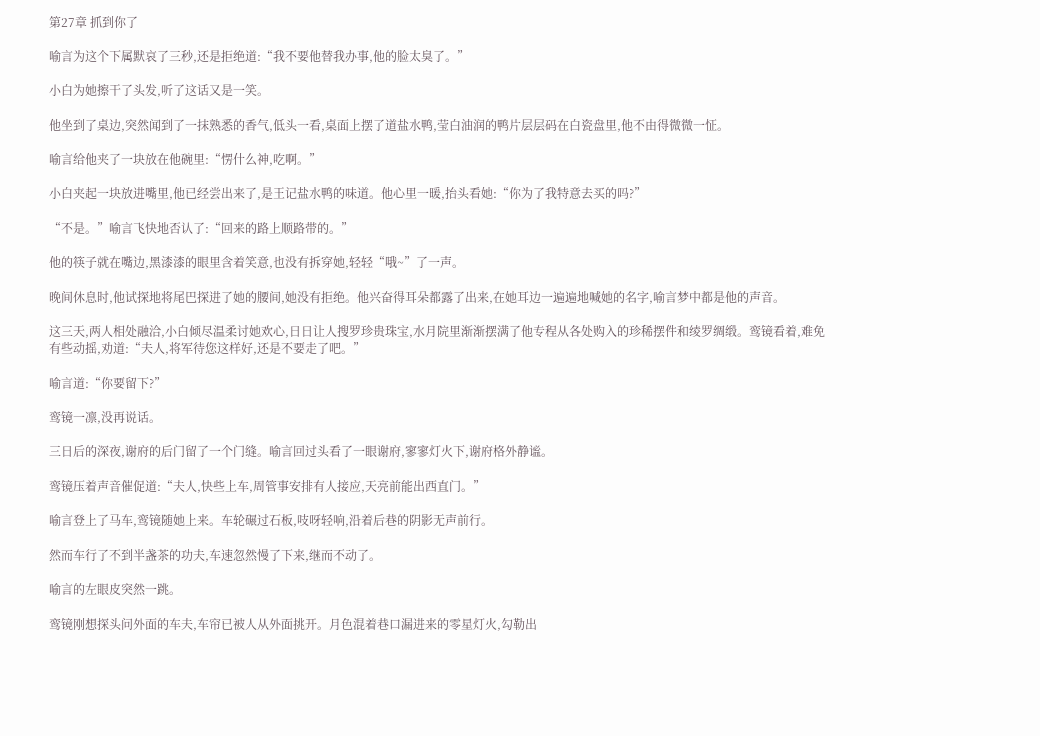第27章 抓到你了

喻言为这个下属默哀了三秒,还是拒绝道:“我不要他替我办事,他的脸太臭了。”

小白为她擦干了头发,听了这话又是一笑。

他坐到了桌边,突然闻到了一抹熟悉的香气,低头一看,桌面上摆了道盐水鸭,莹白油润的鸭片层层码在白瓷盘里,他不由得微微一怔。

喻言给他夹了一块放在他碗里:“愣什么神,吃啊。”

小白夹起一块放进嘴里,他已经尝出来了,是王记盐水鸭的味道。他心里一暖,抬头看她:“你为了我特意去买的吗?”

“不是。”喻言飞快地否认了:“回来的路上顺路带的。”

他的筷子就在嘴边,黑漆漆的眼里含着笑意,也没有拆穿她,轻轻“哦~”了一声。

晚间休息时,他试探地将尾巴探进了她的腰间,她没有拒绝。他兴奋得耳朵都露了出来,在她耳边一遍遍地喊她的名字,喻言梦中都是他的声音。

这三天,两人相处融洽,小白倾尽温柔讨她欢心,日日让人搜罗珍贵珠宝,水月院里渐渐摆满了他专程从各处购入的珍稀摆件和绫罗绸缎。鸾镜看着,难免有些动摇,劝道:“夫人,将军待您这样好,还是不要走了吧。”

喻言道:“你要留下?”

鸾镜一凛,没再说话。

三日后的深夜,谢府的后门留了一个门缝。喻言回过头看了一眼谢府,寥寥灯火下,谢府格外静谧。

鸾镜压着声音催促道:“夫人,快些上车,周管事安排有人接应,天亮前能出西直门。”

喻言登上了马车,鸾镜随她上来。车轮碾过石板,吱呀轻响,沿着后巷的阴影无声前行。

然而车行了不到半盏茶的功夫,车速忽然慢了下来,继而不动了。

喻言的左眼皮突然一跳。

鸾镜刚想探头问外面的车夫,车帘已被人从外面挑开。月色混着巷口漏进来的零星灯火,勾勒出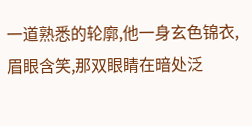一道熟悉的轮廓,他一身玄色锦衣,眉眼含笑,那双眼睛在暗处泛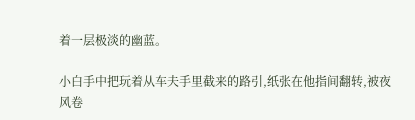着一层极淡的幽蓝。

小白手中把玩着从车夫手里截来的路引,纸张在他指间翻转,被夜风卷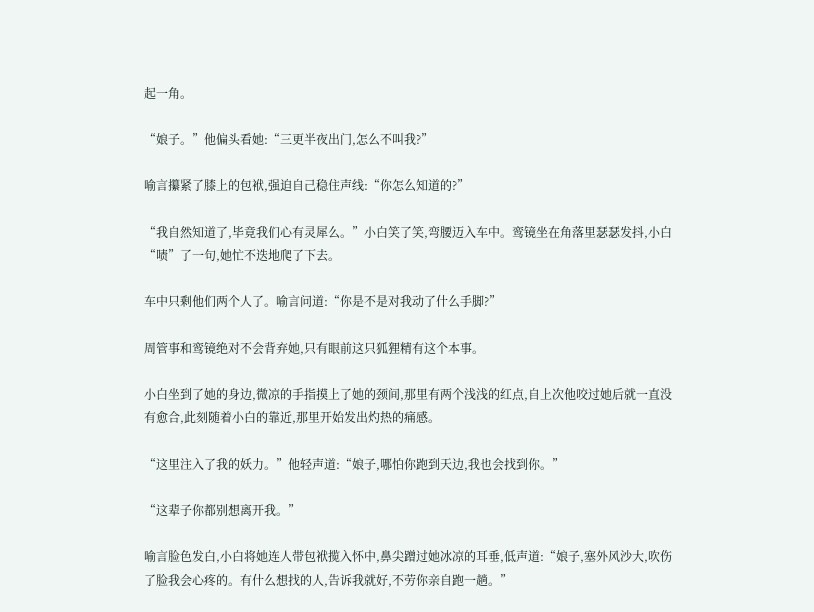起一角。

“娘子。”他偏头看她:“三更半夜出门,怎么不叫我?”

喻言攥紧了膝上的包袱,强迫自己稳住声线:“你怎么知道的?”

“我自然知道了,毕竟我们心有灵犀么。”小白笑了笑,弯腰迈入车中。鸾镜坐在角落里瑟瑟发抖,小白“啧”了一句,她忙不迭地爬了下去。

车中只剩他们两个人了。喻言问道:“你是不是对我动了什么手脚?”

周管事和鸾镜绝对不会背弃她,只有眼前这只狐狸精有这个本事。

小白坐到了她的身边,微凉的手指摸上了她的颈间,那里有两个浅浅的红点,自上次他咬过她后就一直没有愈合,此刻随着小白的靠近,那里开始发出灼热的痛感。

“这里注入了我的妖力。”他轻声道:“娘子,哪怕你跑到天边,我也会找到你。”

“这辈子你都别想离开我。”

喻言脸色发白,小白将她连人带包袱揽入怀中,鼻尖蹭过她冰凉的耳垂,低声道:“娘子,塞外风沙大,吹伤了脸我会心疼的。有什么想找的人,告诉我就好,不劳你亲自跑一趟。”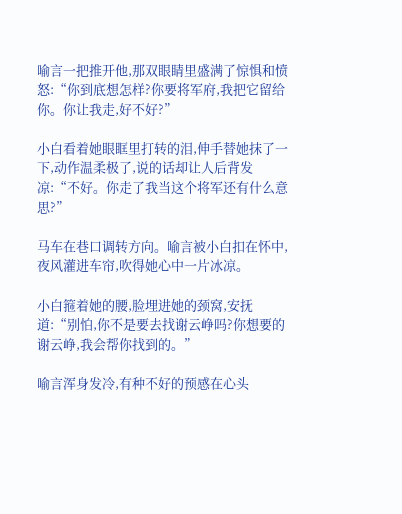喻言一把推开他,那双眼睛里盛满了惊惧和愤怒:“你到底想怎样?你要将军府,我把它留给你。你让我走,好不好?”

小白看着她眼眶里打转的泪,伸手替她抹了一下,动作温柔极了,说的话却让人后背发凉:“不好。你走了我当这个将军还有什么意思?”

马车在巷口调转方向。喻言被小白扣在怀中,夜风灌进车帘,吹得她心中一片冰凉。

小白箍着她的腰,脸埋进她的颈窝,安抚道:“别怕,你不是要去找谢云峥吗?你想要的谢云峥,我会帮你找到的。”

喻言浑身发冷,有种不好的预感在心头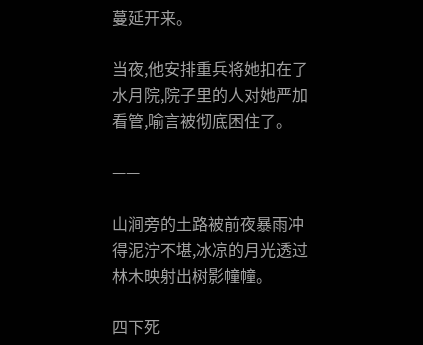蔓延开来。

当夜,他安排重兵将她扣在了水月院,院子里的人对她严加看管,喻言被彻底困住了。

——

山涧旁的土路被前夜暴雨冲得泥泞不堪,冰凉的月光透过林木映射出树影幢幢。

四下死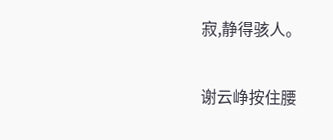寂,静得骇人。

谢云峥按住腰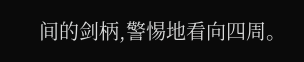间的剑柄,警惕地看向四周。